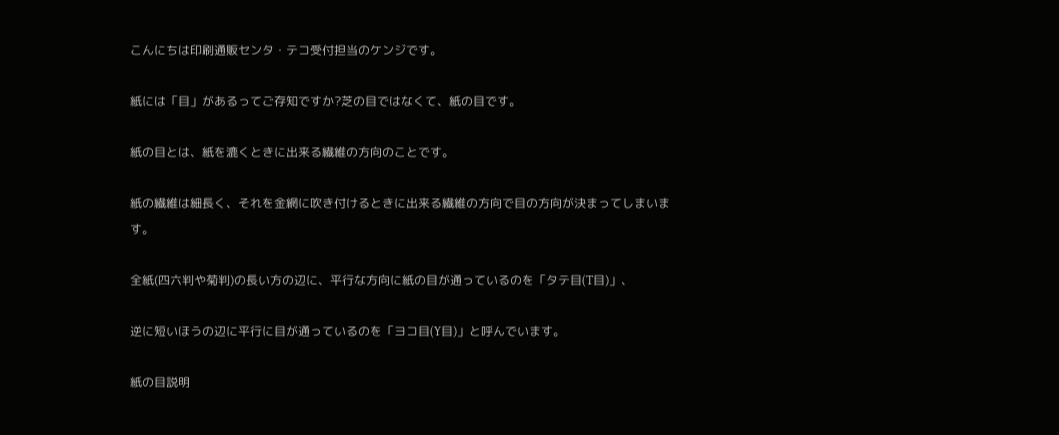こんにちは印刷通販センタ・テコ受付担当のケンジです。

紙には「目」があるってご存知ですか?芝の目ではなくて、紙の目です。

紙の目とは、紙を漉くときに出来る繊維の方向のことです。

紙の繊維は細長く、それを金網に吹き付けるときに出来る繊維の方向で目の方向が決まってしまいます。

全紙(四六判や菊判)の長い方の辺に、平行な方向に紙の目が通っているのを「タテ目(T目)」、

逆に短いほうの辺に平行に目が通っているのを「ヨコ目(Y目)」と呼んでいます。

紙の目説明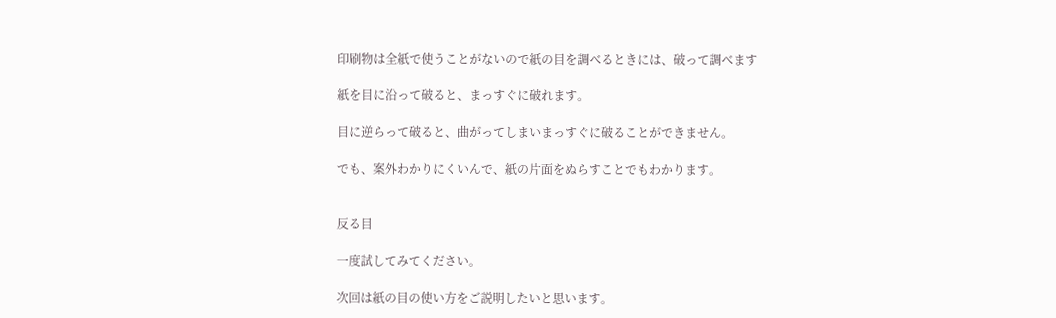印刷物は全紙で使うことがないので紙の目を調べるときには、破って調べます

紙を目に沿って破ると、まっすぐに破れます。

目に逆らって破ると、曲がってしまいまっすぐに破ることができません。

でも、案外わかりにくいんで、紙の片面をぬらすことでもわかります。


反る目

一度試してみてください。

次回は紙の目の使い方をご説明したいと思います。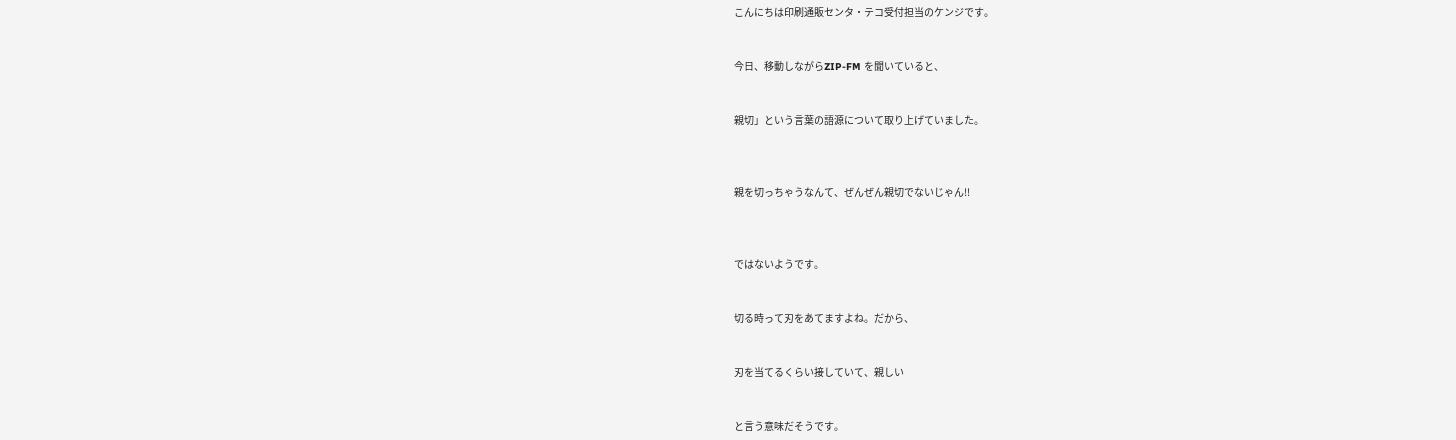こんにちは印刷通販センタ・テコ受付担当のケンジです。


今日、移動しながらZIP-FM を聞いていると、


親切」という言葉の語源について取り上げていました。



親を切っちゃうなんて、ぜんぜん親切でないじゃん!!



ではないようです。


切る時って刃をあてますよね。だから、


刃を当てるくらい接していて、親しい


と言う意味だそうです。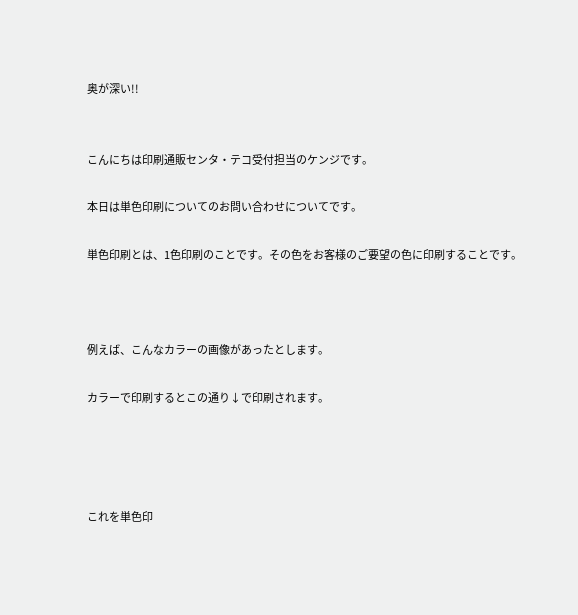奥が深い!!


こんにちは印刷通販センタ・テコ受付担当のケンジです。

本日は単色印刷についてのお問い合わせについてです。

単色印刷とは、1色印刷のことです。その色をお客様のご要望の色に印刷することです。



例えば、こんなカラーの画像があったとします。

カラーで印刷するとこの通り↓で印刷されます。




これを単色印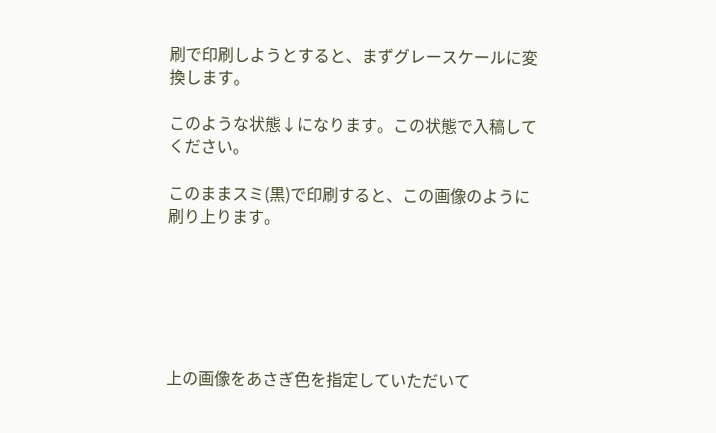刷で印刷しようとすると、まずグレースケールに変換します。

このような状態↓になります。この状態で入稿してください。

このままスミ(黒)で印刷すると、この画像のように刷り上ります。






上の画像をあさぎ色を指定していただいて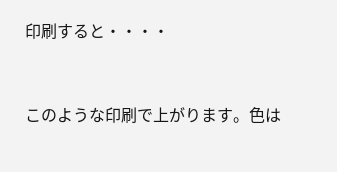印刷すると・・・・



このような印刷で上がります。色は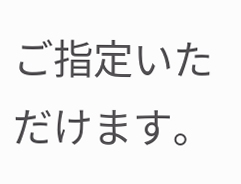ご指定いただけます。